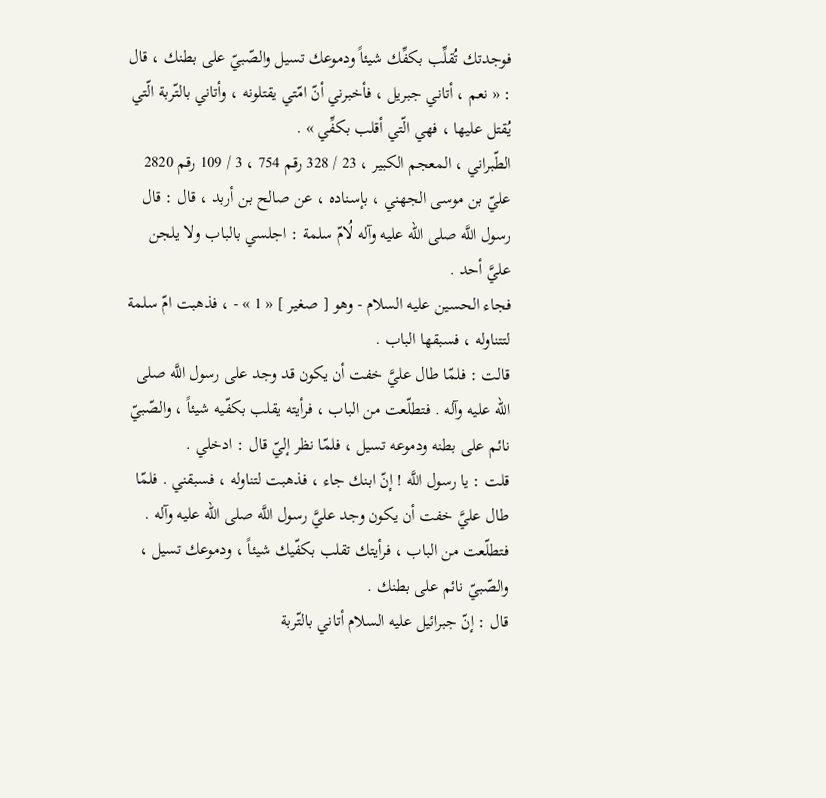فوجدتك تُقلِّب بكفِّك شيئاً ودموعك تسيل والصّبيّ على بطنك ، قال : « نعم ، أتاني جبريل ، فأخبرني أنّ امّتي يقتلونه ، وأتاني بالتّربة الّتي يُقتل عليها ، فهي الّتي أقلب بكفِّي » .
الطّبراني ، المعجم الكبير ، 23 / 328 رقم 754 ، 3 / 109 رقم 2820
عليّ بن موسى الجهني ، بإسناده ، عن صالح بن أربد ، قال : قال رسول اللَّه صلى الله عليه وآله لُامّ سلمة : اجلسي بالباب ولا يلجن عليَّ أحد .
فجاء الحسين عليه السلام - وهو [ صغير ] « 1 » - ، فذهبت امّ سلمة لتتناوله ، فسبقها الباب .
قالت : فلمّا طال عليَّ خفت أن يكون قد وجد على رسول اللَّه صلى الله عليه وآله . فتطلّعت من الباب ، فرأيته يقلب بكفّيه شيئاً ، والصّبيّ نائم على بطنه ودموعه تسيل ، فلمّا نظر إليّ قال : ادخلي .
قلت : يا رسول اللَّه ! إنّ ابنك جاء ، فذهبت لتناوله ، فسبقني . فلمّا طال عليَّ خفت أن يكون وجد عليَّ رسول اللَّه صلى الله عليه وآله . فتطلّعت من الباب ، فرأيتك تقلب بكفّيك شيئاً ، ودموعك تسيل ، والصّبيّ نائم على بطنك .
قال : إنّ جبرائيل عليه السلام أتاني بالتّربة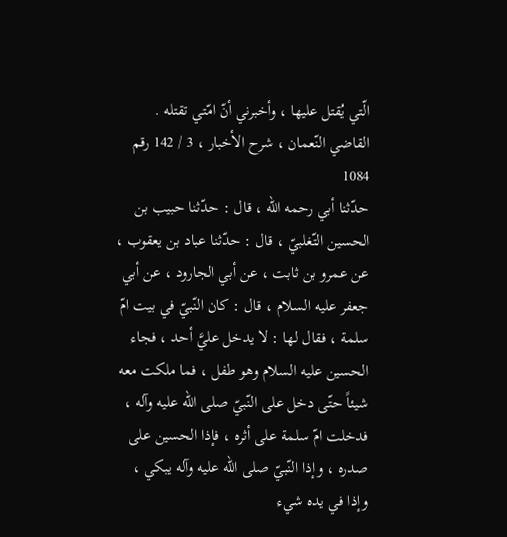الّتي يُقتل عليها ، وأخبرني أنّ امّتي تقتله .
القاضي النّعمان ، شرح الأخبار ، 3 / 142 رقم 1084
حدّثنا أبي رحمه الله ، قال : حدّثنا حبيب بن الحسين التّغلبيّ ، قال : حدّثنا عباد بن يعقوب ، عن عمرو بن ثابت ، عن أبي الجارود ، عن أبي جعفر عليه السلام ، قال : كان النّبيّ في بيت امّ سلمة ، فقال لها : لا يدخل عليَّ أحد ، فجاء الحسين عليه السلام وهو طفل ، فما ملكت معه شيئاً حتّى دخل على النّبيّ صلى الله عليه وآله ، فدخلت امّ سلمة على أثره ، فإذا الحسين على صدره ، وإذا النّبيّ صلى الله عليه وآله يبكي ، وإذا في يده شيء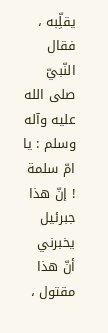يقلِّبه ، فقال النّبيّ صلى الله عليه وآله وسلم : يا امّ سلمة ! إنّ هذا جبرئيل يخبرني أنّ هذا مقتول ،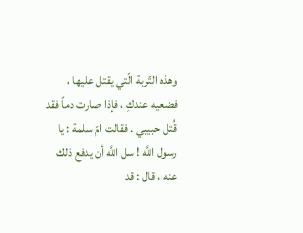وهذه التّربة الّتي يقتل عليها ، فضعيه عندكِ ، فإذا صارت دماً فقد قُتل حبيبي . فقالت امّ سلمة : يا رسول اللَّه ! سل اللَّه أن يدفع ذلك عنه ، قال : قد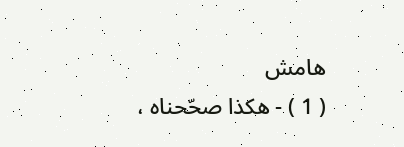هامش
( 1 ) - هكذا صحّحناه ،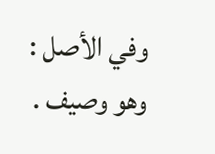وفي الأصل : وهو وصيف .